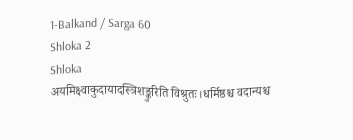1-Balkand / Sarga 60
Shloka 2
Shloka
अयमिक्ष्वाकुदायादस्त्रिशङ्कुरिति विश्रुतः।धर्मिष्ठश्च वदान्यश्च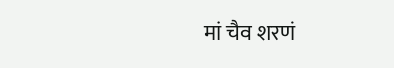मां चैव शरणं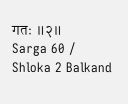गतः ॥२॥
Sarga 60 / Shloka 2 Balkand